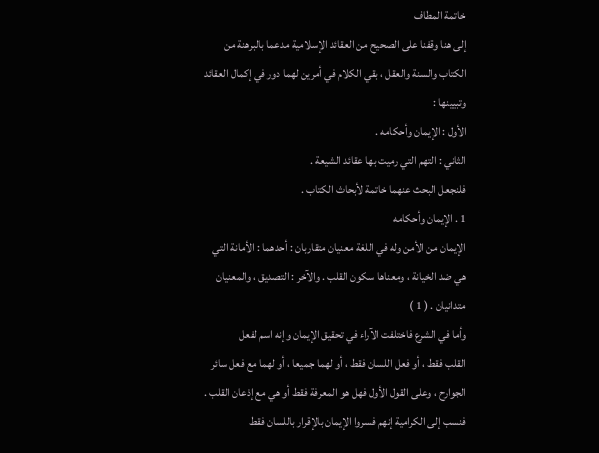خاتمة المطاف
إلى هنا وقفنا على الصحيح من العقائد الإسلامية مدعما بالبرهنة من
الكتاب والسنة والعقل ، بقي الكلام في أمرين لهما دور في إكمال العقائد
وتبيينها :
الأول : الإيمان وأحكامه .
الثاني : التهم التي رميت بها عقائد الشيعة .
فلنجعل البحث عنهما خاتمة لأبحاث الكتاب .
1 . الإيمان وأحكامه
الإيمان من الأمن وله في اللغة معنيان متقاربان : أحدهما : الأمانة التي
هي ضد الخيانة ، ومعناها سكون القلب . والآخر : التصديق ، والمعنيان
متدانيان . ( 1 )
وأما في الشرع فاختلفت الآراء في تحقيق الإيمان وإنه اسم لفعل
القلب فقط ، أو فعل اللسان فقط ، أو لهما جميعا ، أو لهما مع فعل سائر
الجوارح ، وعلى القول الأول فهل هو المعرفة فقط أو هي مع إذعان القلب .
فنسب إلى الكرامية إنهم فسروا الإيمان بالإقرار باللسان فقط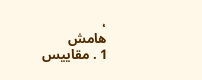،
هامش
1 . مقاييس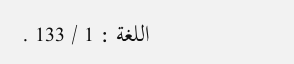اللغة : 1 / 133 .